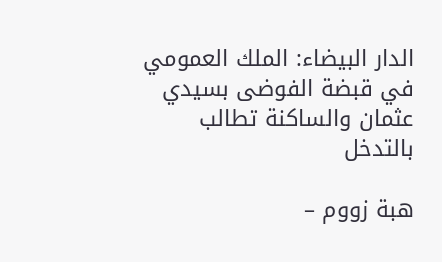الدار البيضاء: الملك العمومي في قبضة الفوضى بسيدي عثمان والساكنة تطالب بالتدخل

هبة زووم –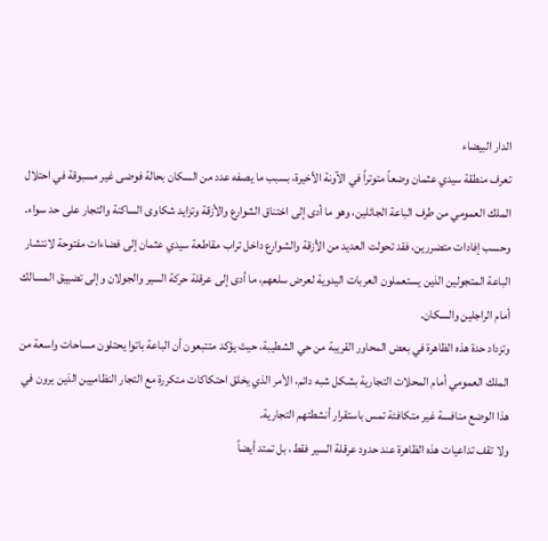الدار البيضاء
تعرف منطقة سيدي عثمان وضعاً متوتراً في الآونة الأخيرة، بسبب ما يصفه عدد من السكان بحالة فوضى غير مسبوقة في احتلال الملك العمومي من طرف الباعة الجائلين، وهو ما أدى إلى اختناق الشوارع والأزقة وتزايد شكاوى الساكنة والتجار على حد سواء.
وحسب إفادات متضررين، فقد تحولت العديد من الأزقة والشوارع داخل تراب مقاطعة سيدي عثمان إلى فضاءات مفتوحة لانتشار الباعة المتجولين الذين يستعملون العربات اليدوية لعرض سلعهم، ما أدى إلى عرقلة حركة السير والجولان وإلى تضييق المسالك أمام الراجلين والسكان.
وتزداد حدة هذه الظاهرة في بعض المحاور القريبة من حي الشطيبة، حيث يؤكد متتبعون أن الباعة باتوا يحتلون مساحات واسعة من الملك العمومي أمام المحلات التجارية بشكل شبه دائم، الأمر الذي يخلق احتكاكات متكررة مع التجار النظاميين الذين يرون في هذا الوضع منافسة غير متكافئة تمس باستقرار أنشطتهم التجارية.
ولا تقف تداعيات هذه الظاهرة عند حدود عرقلة السير فقط، بل تمتد أيضاً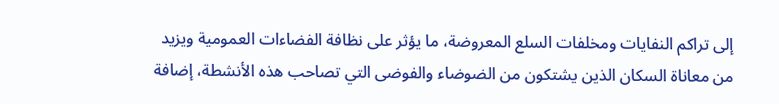إلى تراكم النفايات ومخلفات السلع المعروضة، ما يؤثر على نظافة الفضاءات العمومية ويزيد من معاناة السكان الذين يشتكون من الضوضاء والفوضى التي تصاحب هذه الأنشطة، إضافة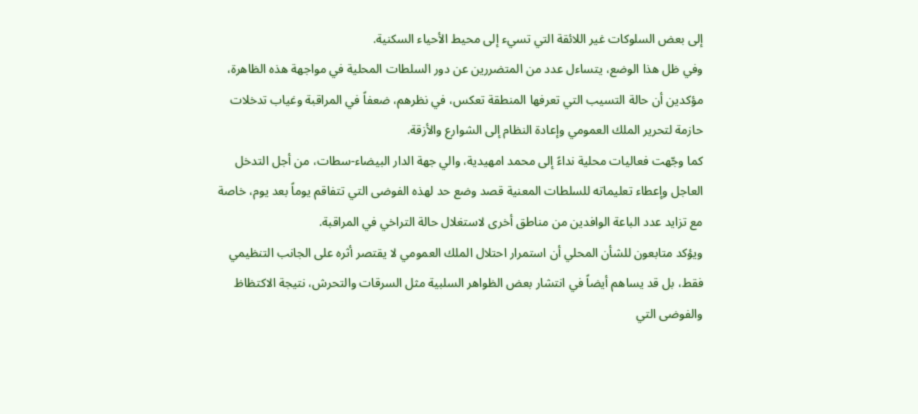إلى بعض السلوكات غير اللائقة التي تسيء إلى محيط الأحياء السكنية.
وفي ظل هذا الوضع، يتساءل عدد من المتضررين عن دور السلطات المحلية في مواجهة هذه الظاهرة، مؤكدين أن حالة التسيب التي تعرفها المنطقة تعكس، في نظرهم، ضعفاً في المراقبة وغياب تدخلات حازمة لتحرير الملك العمومي وإعادة النظام إلى الشوارع والأزقة.
كما وجّهت فعاليات محلية نداءً إلى محمد امهيدية، والي جهة الدار البيضاء-سطات، من أجل التدخل العاجل وإعطاء تعليماته للسلطات المعنية قصد وضع حد لهذه الفوضى التي تتفاقم يوماً بعد يوم، خاصة مع تزايد عدد الباعة الوافدين من مناطق أخرى لاستغلال حالة التراخي في المراقبة.
ويؤكد متابعون للشأن المحلي أن استمرار احتلال الملك العمومي لا يقتصر أثره على الجانب التنظيمي فقط، بل قد يساهم أيضاً في انتشار بعض الظواهر السلبية مثل السرقات والتحرش، نتيجة الاكتظاظ والفوضى التي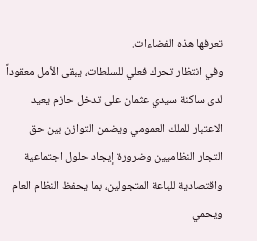تعرفها هذه الفضاءات.
وفي انتظار تحرك فعلي للسلطات، يبقى الأمل معقوداً لدى ساكنة سيدي عثمان على تدخل حازم يعيد الاعتبار للملك العمومي ويضمن التوازن بين حق التجار النظاميين وضرورة إيجاد حلول اجتماعية واقتصادية للباعة المتجولين، بما يحفظ النظام العام ويحمي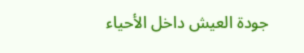جودة العيش داخل الأحياء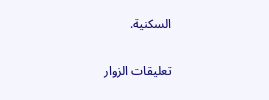السكنية.

تعليقات الزوار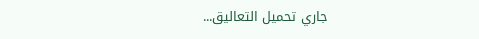جاري تحميل التعاليق...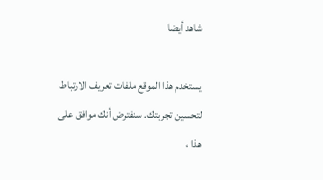شاهد أيضا

يستخدم هذا الموقع ملفات تعريف الارتباط لتحسين تجربتك. سنفترض أنك موافق على هذا ،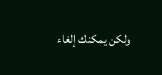ولكن يمكنك إلغاء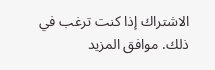الاشتراك إذا كنت ترغب في ذلك. موافق المزيد